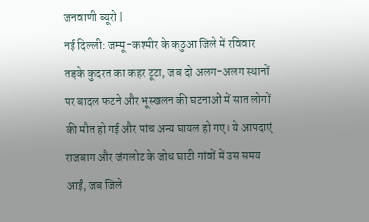जनवाणी ब्यूरो |
नई दिल्ली: जम्मू-कश्मीर के कठुआ जिले में रविवार तड़के कुदरत का कहर टूटा, जब दो अलग-अलग स्थानों पर बादल फटने और भूस्खलन की घटनाओं में सात लोगों की मौत हो गई और पांच अन्य घायल हो गए। ये आपदाएं राजबाग और जंगलोट के जोध घाटी गांवों में उस समय आईं, जब जिले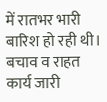में रातभर भारी बारिश हो रही थी।
बचाव व राहत कार्य जारी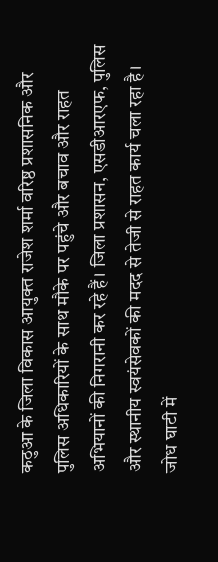कठुआ के जिला विकास आयुक्त राजेश शर्मा वरिष्ठ प्रशासनिक और पुलिस अधिकारियों के साथ मौके पर पहुंचे और बचाव और राहत अभियानों की निगरानी कर रहे हैं। जिला प्रशासन, एसडीआरएफ, पुलिस और स्थानीय स्वयंसेवकों की मदद से तेजी से राहत कार्य चला रहा है।
जोध घाटी में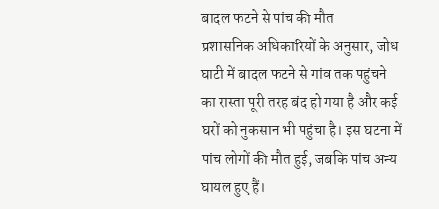बादल फटने से पांच की मौत
प्रशासनिक अधिकारियों के अनुसार, जोध घाटी में बादल फटने से गांव तक पहुंचने का रास्ता पूरी तरह बंद हो गया है और कई घरों को नुकसान भी पहुंचा है। इस घटना में पांच लोगों की मौत हुई, जबकि पांच अन्य घायल हुए हैं।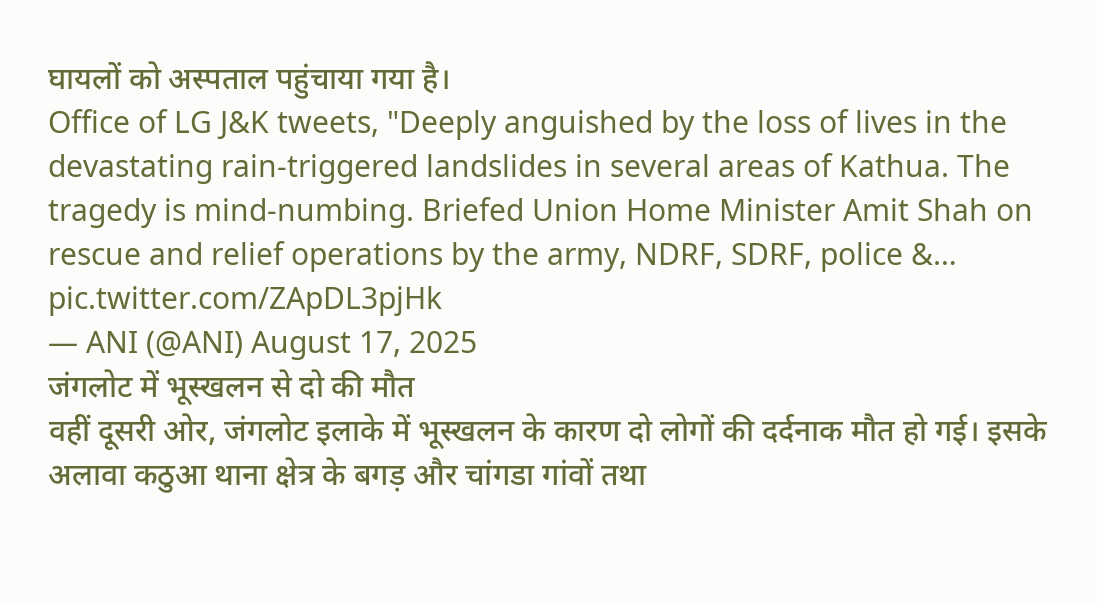घायलों को अस्पताल पहुंचाया गया है।
Office of LG J&K tweets, "Deeply anguished by the loss of lives in the devastating rain-triggered landslides in several areas of Kathua. The tragedy is mind-numbing. Briefed Union Home Minister Amit Shah on rescue and relief operations by the army, NDRF, SDRF, police &… pic.twitter.com/ZApDL3pjHk
— ANI (@ANI) August 17, 2025
जंगलोट में भूस्खलन से दो की मौत
वहीं दूसरी ओर, जंगलोट इलाके में भूस्खलन के कारण दो लोगों की दर्दनाक मौत हो गई। इसके अलावा कठुआ थाना क्षेत्र के बगड़ और चांगडा गांवों तथा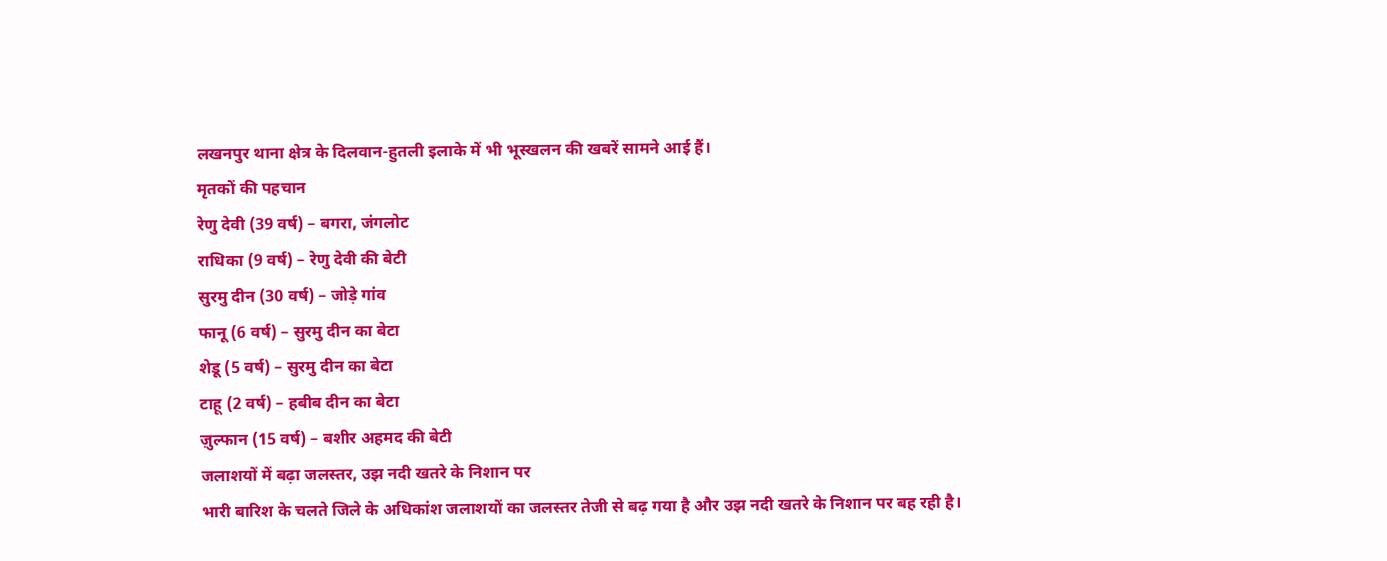लखनपुर थाना क्षेत्र के दिलवान-हुतली इलाके में भी भूस्खलन की खबरें सामने आई हैं।
मृतकों की पहचान
रेणु देवी (39 वर्ष) – बगरा, जंगलोट
राधिका (9 वर्ष) – रेणु देवी की बेटी
सुरमु दीन (30 वर्ष) – जोड़े गांव
फानू (6 वर्ष) – सुरमु दीन का बेटा
शेडू (5 वर्ष) – सुरमु दीन का बेटा
टाहू (2 वर्ष) – हबीब दीन का बेटा
ज़ुल्फान (15 वर्ष) – बशीर अहमद की बेटी
जलाशयों में बढ़ा जलस्तर, उझ नदी खतरे के निशान पर
भारी बारिश के चलते जिले के अधिकांश जलाशयों का जलस्तर तेजी से बढ़ गया है और उझ नदी खतरे के निशान पर बह रही है।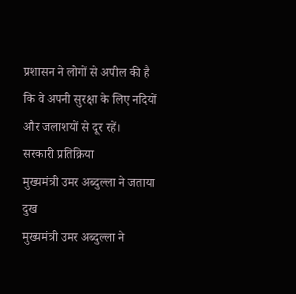प्रशासन ने लोगों से अपील की है कि वे अपनी सुरक्षा के लिए नदियों और जलाशयों से दूर रहें।
सरकारी प्रतिक्रिया
मुख्यमंत्री उमर अब्दुल्ला ने जताया दुख
मुख्यमंत्री उमर अब्दुल्ला ने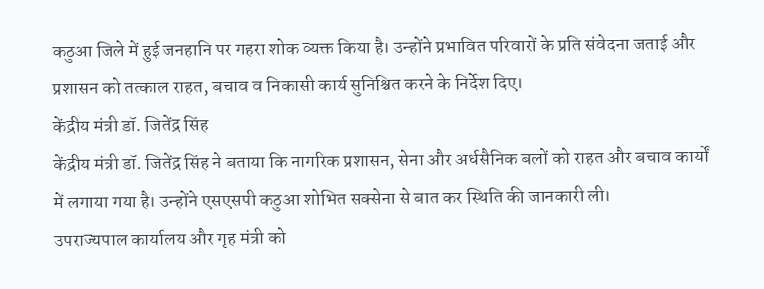कठुआ जिले में हुई जनहानि पर गहरा शोक व्यक्त किया है। उन्होंने प्रभावित परिवारों के प्रति संवेदना जताई और प्रशासन को तत्काल राहत, बचाव व निकासी कार्य सुनिश्चित करने के निर्देश दिए।
केंद्रीय मंत्री डॉ. जितेंद्र सिंह
केंद्रीय मंत्री डॉ. जितेंद्र सिंह ने बताया कि नागरिक प्रशासन, सेना और अर्धसैनिक बलों को राहत और बचाव कार्यों में लगाया गया है। उन्होंने एसएसपी कठुआ शोभित सक्सेना से बात कर स्थिति की जानकारी ली।
उपराज्यपाल कार्यालय और गृह मंत्री को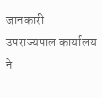जानकारी
उपराज्यपाल कार्यालय ने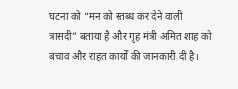घटना को “मन को स्तब्ध कर देने वाली त्रासदी” बताया है और गृह मंत्री अमित शाह को बचाव और राहत कार्यों की जानकारी दी है।